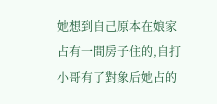她想到自己原本在娘家占有一間房子住的,自打小哥有了對象后她占的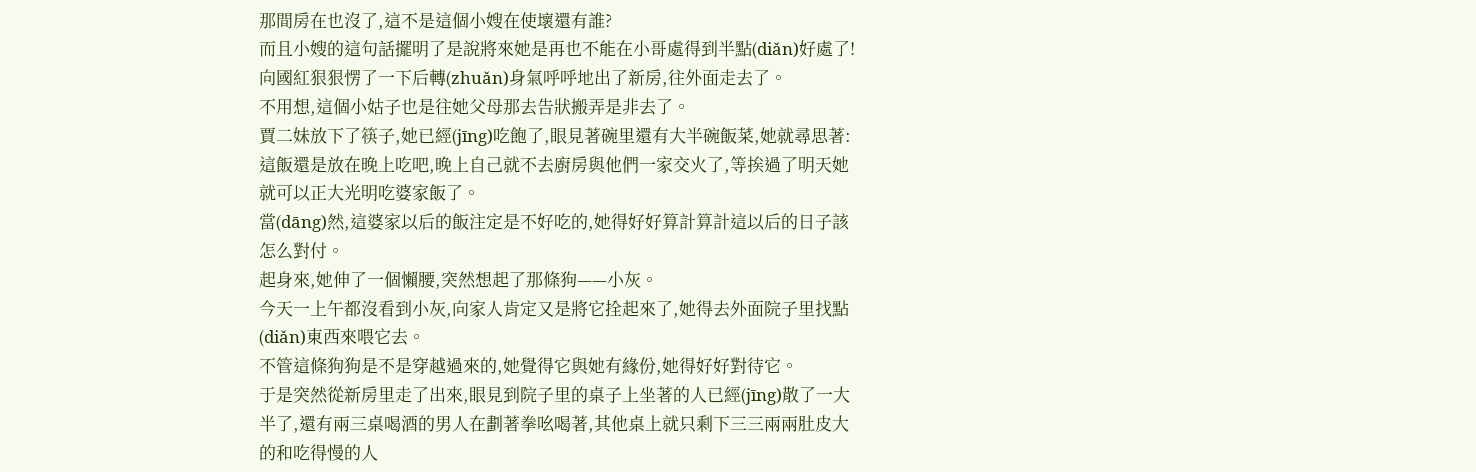那間房在也沒了,這不是這個小嫂在使壞還有誰?
而且小嫂的這句話擺明了是說將來她是再也不能在小哥處得到半點(diǎn)好處了!
向國紅狠狠愣了一下后轉(zhuǎn)身氣呼呼地出了新房,往外面走去了。
不用想,這個小姑子也是往她父母那去告狀搬弄是非去了。
賈二妹放下了筷子,她已經(jīng)吃飽了,眼見著碗里還有大半碗飯菜,她就尋思著:這飯還是放在晚上吃吧,晚上自己就不去廚房與他們一家交火了,等挨過了明天她就可以正大光明吃婆家飯了。
當(dāng)然,這婆家以后的飯注定是不好吃的,她得好好算計算計這以后的日子該怎么對付。
起身來,她伸了一個懶腰,突然想起了那條狗——小灰。
今天一上午都沒看到小灰,向家人肯定又是將它拴起來了,她得去外面院子里找點(diǎn)東西來喂它去。
不管這條狗狗是不是穿越過來的,她覺得它與她有緣份,她得好好對待它。
于是突然從新房里走了出來,眼見到院子里的桌子上坐著的人已經(jīng)散了一大半了,還有兩三桌喝酒的男人在劃著拳吆喝著,其他桌上就只剩下三三兩兩肚皮大的和吃得慢的人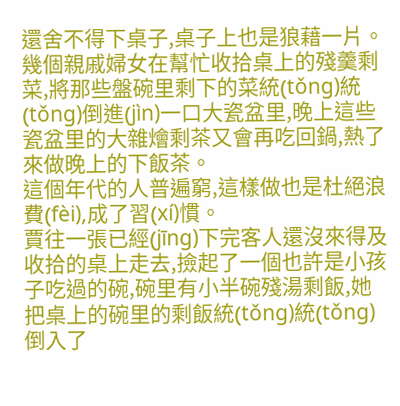還舍不得下桌子,桌子上也是狼藉一片。
幾個親戚婦女在幫忙收拾桌上的殘羹剩菜,將那些盤碗里剩下的菜統(tǒng)統(tǒng)倒進(jìn)一口大瓷盆里,晚上這些瓷盆里的大雜燴剩茶又會再吃回鍋,熱了來做晚上的下飯茶。
這個年代的人普遍窮,這樣做也是杜絕浪費(fèi),成了習(xí)慣。
賈往一張已經(jīng)下完客人還沒來得及收拾的桌上走去,撿起了一個也許是小孩子吃過的碗,碗里有小半碗殘湯剩飯,她把桌上的碗里的剩飯統(tǒng)統(tǒng)倒入了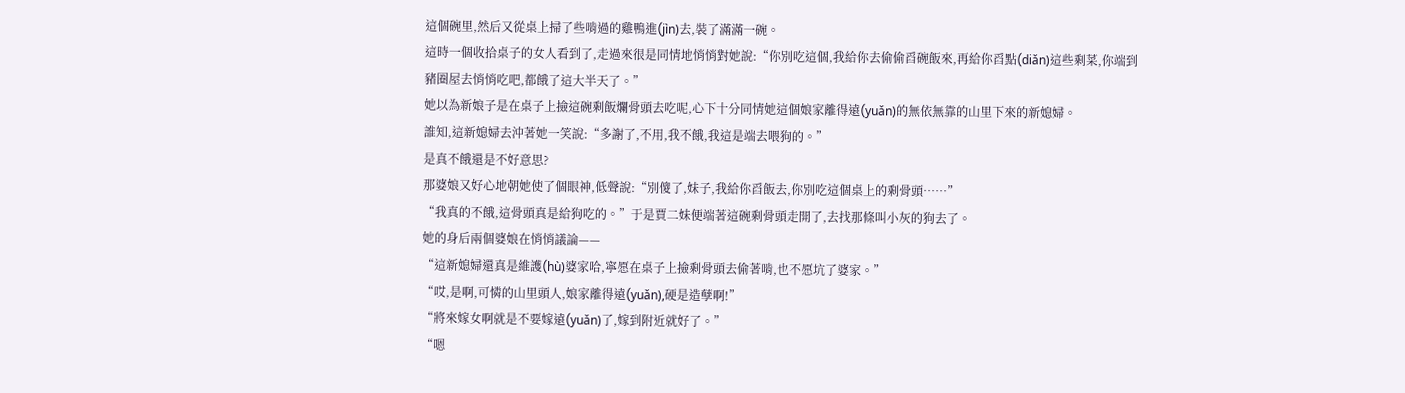這個碗里,然后又從桌上掃了些啃過的雞鴨進(jìn)去,裝了滿滿一碗。
這時一個收拾桌子的女人看到了,走過來很是同情地悄悄對她說:“你別吃這個,我給你去偷偷舀碗飯來,再給你舀點(diǎn)這些剩菜,你端到豬圈屋去悄悄吃吧,都餓了這大半天了。”
她以為新娘子是在桌子上撿這碗剩飯爛骨頭去吃呢,心下十分同情她這個娘家離得遠(yuǎn)的無依無靠的山里下來的新媳婦。
誰知,這新媳婦去沖著她一笑說:“多謝了,不用,我不餓,我這是端去喂狗的。”
是真不餓還是不好意思?
那婆娘又好心地朝她使了個眼神,低聲說:“別傻了,妹子,我給你舀飯去,你別吃這個桌上的剩骨頭……”
“我真的不餓,這骨頭真是給狗吃的。”于是賈二妹便端著這碗剩骨頭走開了,去找那條叫小灰的狗去了。
她的身后兩個婆娘在悄悄議論——
“這新媳婦還真是維護(hù)婆家哈,寧愿在桌子上撿剩骨頭去偷著啃,也不愿坑了婆家。”
“哎,是啊,可憐的山里頭人,娘家離得遠(yuǎn),硬是造孽啊!”
“將來嫁女啊就是不要嫁遠(yuǎn)了,嫁到附近就好了。”
“嗯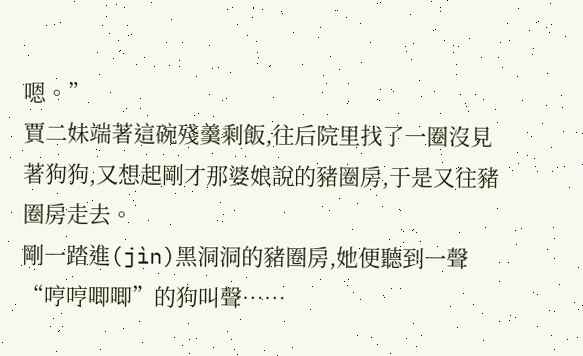嗯。”
賈二妹端著這碗殘羹剩飯,往后院里找了一圈沒見著狗狗,又想起剛才那婆娘說的豬圈房,于是又往豬圈房走去。
剛一踏進(jìn)黑洞洞的豬圈房,她便聽到一聲“哼哼唧唧”的狗叫聲……